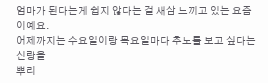엄마가 된다는게 쉽지 않다는 걸 새삼 느끼고 있는 요즘이예요.
어제까지는 수요일이랑 목요일마다 추노를 보고 싶다는 신랑을
뿌리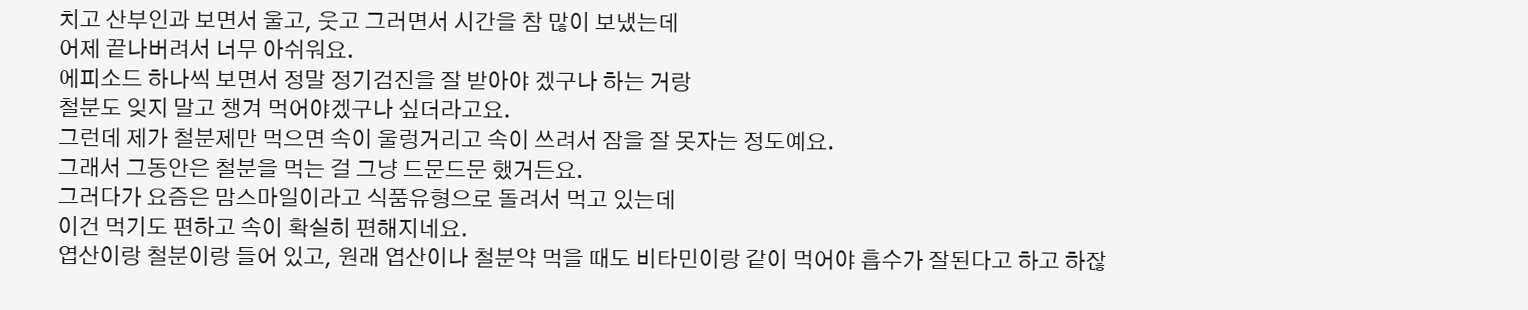치고 산부인과 보면서 울고, 웃고 그러면서 시간을 참 많이 보냈는데
어제 끝나버려서 너무 아쉬워요.
에피소드 하나씩 보면서 정말 정기검진을 잘 받아야 겠구나 하는 거랑
철분도 잊지 말고 챙겨 먹어야겠구나 싶더라고요.
그런데 제가 철분제만 먹으면 속이 울렁거리고 속이 쓰려서 잠을 잘 못자는 정도예요.
그래서 그동안은 철분을 먹는 걸 그냥 드문드문 했거든요.
그러다가 요즘은 맘스마일이라고 식품유형으로 돌려서 먹고 있는데
이건 먹기도 편하고 속이 확실히 편해지네요.
엽산이랑 철분이랑 들어 있고, 원래 엽산이나 철분약 먹을 때도 비타민이랑 같이 먹어야 흡수가 잘된다고 하고 하잖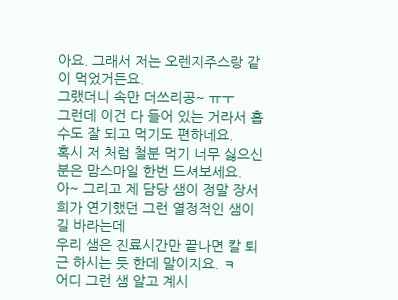아요. 그래서 저는 오렌지주스랑 같이 먹었거든요.
그랬더니 속만 더쓰리공~ ㅠㅜ
그런데 이건 다 들어 있는 거라서 흡수도 잘 되고 먹기도 편하네요.
혹시 저 처럼 철분 먹기 너무 싫으신 분은 맘스마일 한번 드셔보세요.
아~ 그리고 제 담당 샘이 정말 장서희가 연기했던 그런 열정적인 샘이길 바라는데
우리 샘은 진료시간만 끝나면 칼 퇴근 하시는 듯 한데 말이지요. ㅋ
어디 그런 샘 알고 계시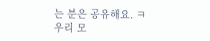는 분은 공유해요. ㅋ
우리 모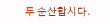두 순산합시다.